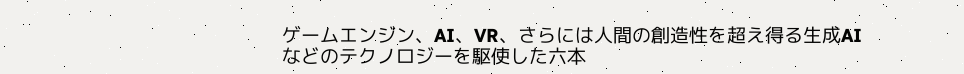ゲームエンジン、AI、VR、さらには人間の創造性を超え得る生成AIなどのテクノロジーを駆使した六本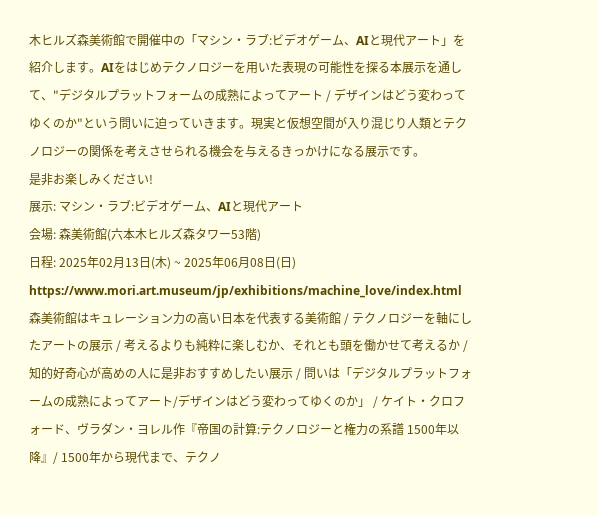木ヒルズ森美術館で開催中の「マシン・ラブ:ビデオゲーム、AIと現代アート」を紹介します。AIをはじめテクノロジーを用いた表現の可能性を探る本展示を通して、"デジタルプラットフォームの成熟によってアート / デザインはどう変わってゆくのか"という問いに迫っていきます。現実と仮想空間が入り混じり人類とテクノロジーの関係を考えさせられる機会を与えるきっかけになる展示です。
是非お楽しみください!
展示: マシン・ラブ:ビデオゲーム、AIと現代アート
会場: 森美術館(六本木ヒルズ森タワー53階)
日程: 2025年02月13日(木) ~ 2025年06月08日(日)
https://www.mori.art.museum/jp/exhibitions/machine_love/index.html
森美術館はキュレーション力の高い日本を代表する美術館 / テクノロジーを軸にしたアートの展示 / 考えるよりも純粋に楽しむか、それとも頭を働かせて考えるか / 知的好奇心が高めの人に是非おすすめしたい展示 / 問いは「デジタルプラットフォームの成熟によってアート/デザインはどう変わってゆくのか」 / ケイト・クロフォード、ヴラダン・ヨレル作『帝国の計算:テクノロジーと権力の系譜 1500年以降』/ 1500年から現代まで、テクノ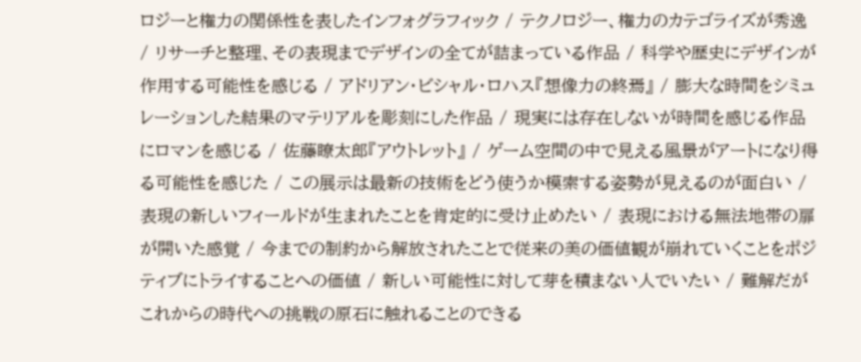ロジーと権力の関係性を表したインフォグラフィック / テクノロジー、権力のカテゴライズが秀逸 / リサーチと整理、その表現までデザインの全てが詰まっている作品 / 科学や歴史にデザインが作用する可能性を感じる / アドリアン・ビシャル・ロハス『想像力の終焉』 / 膨大な時間をシミュレーションした結果のマテリアルを彫刻にした作品 / 現実には存在しないが時間を感じる作品にロマンを感じる / 佐藤瞭太郎『アウトレット』 / ゲーム空間の中で見える風景がアートになり得る可能性を感じた / この展示は最新の技術をどう使うか模索する姿勢が見えるのが面白い / 表現の新しいフィールドが生まれたことを肯定的に受け止めたい / 表現における無法地帯の扉が開いた感覚 / 今までの制約から解放されたことで従来の美の価値観が崩れていくことをポジティブにトライすることへの価値 / 新しい可能性に対して芽を積まない人でいたい / 難解だがこれからの時代への挑戦の原石に触れることのできる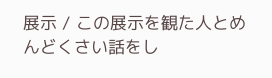展示 / この展示を観た人とめんどくさい話をし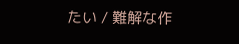たい / 難解な作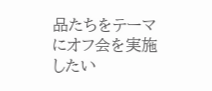品たちをテーマにオフ会を実施したい